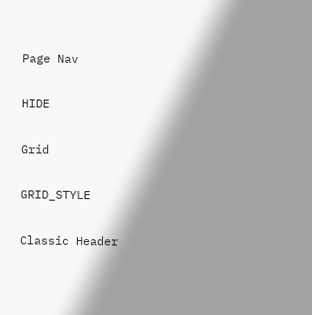Page Nav

HIDE

Grid

GRID_STYLE

Classic Header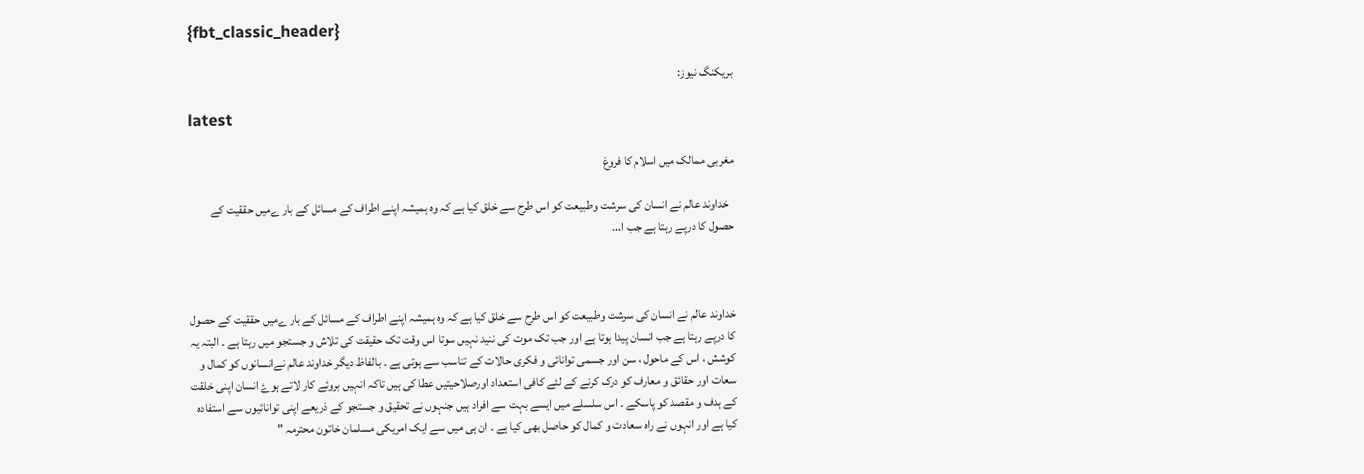{fbt_classic_header}

بریکنگ نیوز:

latest

مغربی ممالک میں اسلام کا فروغ

  خداوند عالم نے انسان کی سرشت وطبیعت کو اس طرح سے خلق کیا ہے کہ وہ ہمیشہ اپنے اطراف کے مسائل کے بار ےمیں حققیت کے حصول کا درپے رہتا ہے جب ا...



خداوند عالم نے انسان کی سرشت وطبیعت کو اس طرح سے خلق کیا ہے کہ وہ ہمیشہ اپنے اطراف کے مسائل کے بار ےمیں حققیت کے حصول کا درپے رہتا ہے جب انسان پیدا ہوتا ہے اور جب تک موت کی ننید نہيں سوتا اس وقت تک حقیقت کی تلاش و جستجو میں رہتا ہے ۔ البتہ یہ کوشش ، اس کے ماحول ، سن اور جسمی توانائی و فکری حالات کے تناسب سے ہوتی ہے ۔ بالفاظ دیگر خداوند عالم نےانسانوں کو کمال و سعات اور حقائق و معارف کو درک کرنے کے لئے کافی استعداد اورصلاحیتیں عطا کی ہیں تاکہ انہیں بروئے کار لاتے ہوۓ انسان اپنی خلقت کے ہدف و مقصد کو پاسکے ۔ اس سلسلے میں ایسے بہت سے افراد ہیں جنہوں نے تحقیق و جستجو کے ذریعے اپنی توانائیوں سے استفادہ کیا ہے اور انہوں نے راہ سعادت و کمال کو حاصل بھی کیا ہے ۔ ان ہی ميں سے ایک امریکی مسلمان خاتون محترمہ "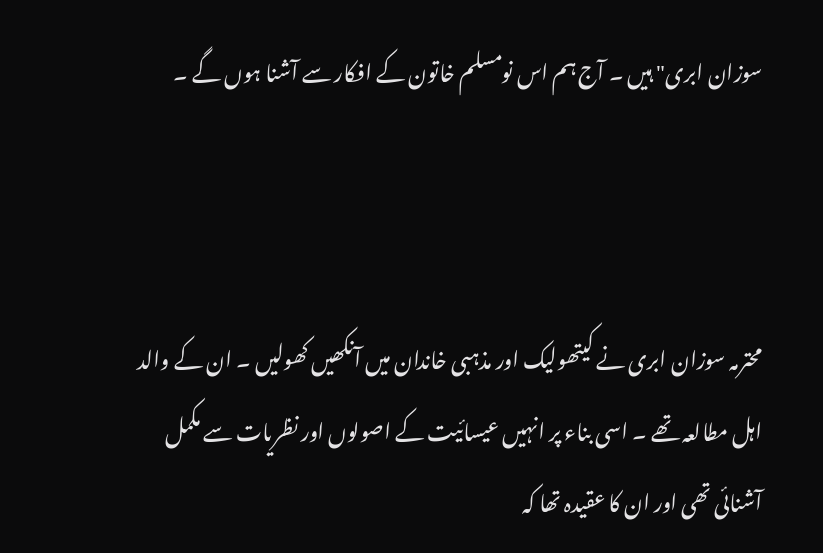سوزان ابری" ہیں ۔ آج ہم اس نومسلم خاتون کے افکار سے آشنا ہوں گے ۔



محترمہ سوزان ابری نے کیتھولیک اور مذہبی خاندان میں آنکھیں کھولیں ۔ ان کے والد اہل مطالعہ تھے ۔ اسی بناء پر انہيں عیسائیت کے اصولوں اور نظریات سے مکمل آشنائی تھی اور ان کا عقیدہ تھا کہ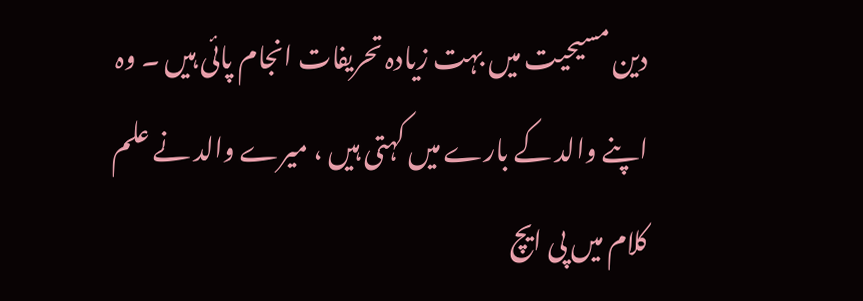دین مسیحیت میں بہت زیادہ تحریفات انجام پائی ہیں ۔ وہ اپنے والد کے بارے میں کہتی ہیں ، میرے والد نے علم کلام میں پی ایچ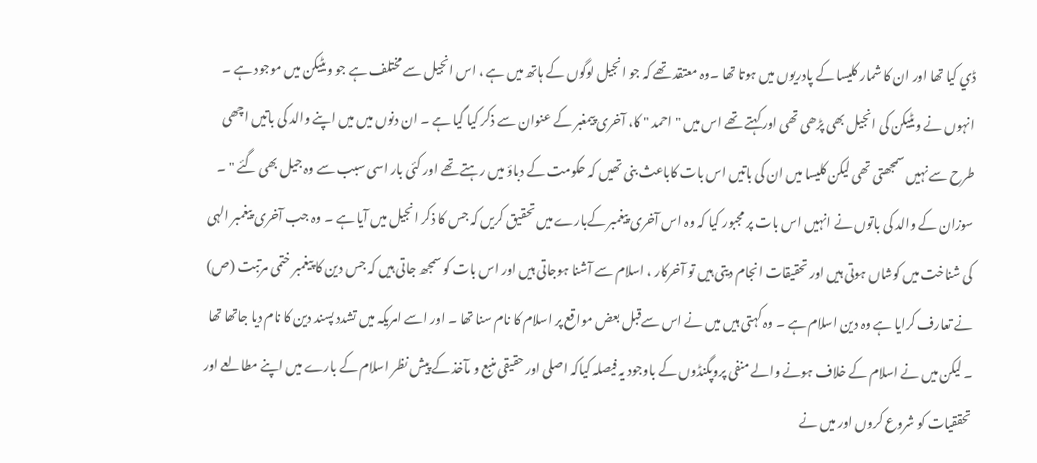ڈي کیا تھا اور ان کا شمار کلیسا کے پادریوں میں ہوتا تھا ۔وہ معتقد تھے کہ جو انجیل لوگوں کے ہاتھ میں ہے ، اس انجیل سے مختلف ہے جو ویٹیکن میں موجود ہے ۔ انہوں نے ویٹیکن کی انجیل بھی پڑھی تھی اور کہتے تھے اس میں " احمد " کا، آخری پیمغبر کے عنوان سے ذکر کیا گيا ہے ۔ ان دنوں میں میں اپنے والد کی باتیں اچھی طرح سے نہیں سمجھتی تھی لیکن کلیسا میں ان کی باتیں اس بات کاباعث بنی تھیں کہ حکومت کے دباؤ میں رہتے تھے اور کئی بار اسی سبب سے وہ جیل بھی گئے " ۔ سوزان کے والد کی باتوں نے انہیں اس بات پر مجبور کیا کہ وہ اس آخری پیغمبر کےبارے میں تحقیق کریں کہ جس کا ذکر انجیل میں آیا ہے ۔ وہ جب آخری پیغمبر الہی کی شناخت ميں کوشاں ہوتی ہیں اور تحقیقات انجام دیتی ہيں تو آخرکار ، اسلام سے آشنا ہوجاتی ہیں اور اس بات کو سمجھ جاتی ہیں کہ جس دین کا پیغمبر ختمی مرتبت (ص) نے تعارف کرایا ہے وہ دین اسلام ہے ۔ وہ کہتی ہیں ميں نے اس سےقبل بعض مواقع پر اسلام کا نام سنا تھا ۔ اور اسے امریکہ میں تشدد پسند دین کا نام دیا جاتھا تھا ۔ لیکن ميں نے اسلام کے خلاف ہونے والے منفی پروپگنڈوں کے باوجود یہ فیصلہ کیاکہ اصلی اور حقیقی منبع و مآخذ کے پیش نظر اسلام کے بارے میں اپنے مطالعے اور تحققیات کو شروع کروں اور میں نے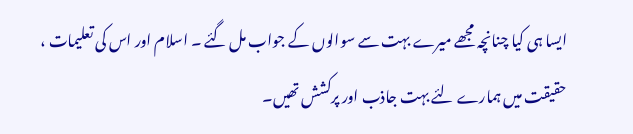ایسا ہی کیا چنانچہ مجھے میرے بہت سے سوالوں کے جواب مل گئے ۔ اسلام اور اس کی تعلیمات ، حقیقت میں ہمارے لئے بہت جاذب اور پرکشش تھیں۔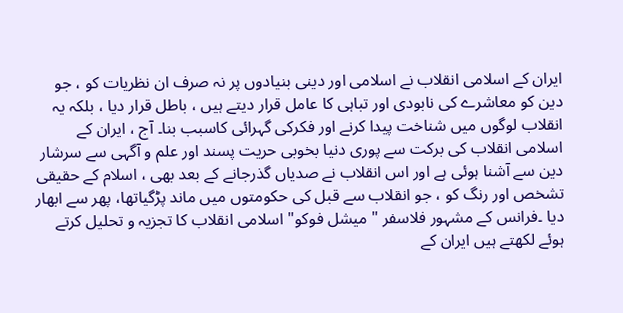ایران کے اسلامی انقلاب نے اسلامی اور دینی بنیادوں پر نہ صرف ان نظریات کو ، جو دین کو معاشرے کی نابودی اور تباہی کا عامل قرار دیتے ہیں ، باطل قرار دیا ، بلکہ یہ انقلاب لوگوں میں شناخت پیدا کرنے اور فکرکی گہرائی کاسبب بنا۔ آج ، ایران کے اسلامی انقلاب کی برکت سے پوری دنیا بخوبی حریت پسند اور علم و آگہی سے سرشار دین سے آشنا ہوئی ہے اور اس انقلاب نے صدیاں گذرجانے کے بعد بھی ، اسلام کے حقیقی تشخص اور رنگ کو ، جو انقلاب سے قبل کی حکومتوں میں ماند پڑگياتھا، پھر سے ابھار دیا ۔فرانس کے مشہور فلاسفر " میشل فوکو" اسلامی انقلاب کا تجزیہ و تحلیل کرتے ہوئے لکھتے ہیں ایران کے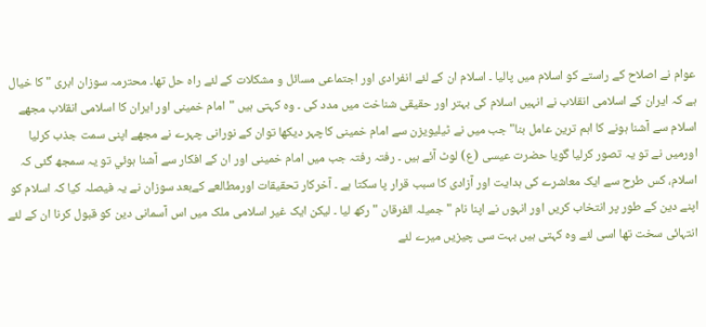عوام نے اصلاح کے راستے کو اسلام میں پالیا ۔ اسلام ان کے لئے انفرادی اور اجتماعی مسائل و مشکلات کے لئے راہ حل تھا۔ محترمہ سوزان ابری " کا خیال ہے کہ ایران کے اسلامی انقلاب نے انہیں اسلام کی بہتر اور حقیقی شناخت میں مدد کی ۔ وہ کہتی ہیں "امام خمینی اور ایران کا اسلامی انقلاب مجھے اسلام سے آشنا ہونے کا اہم ترین عامل بنا" جب ميں نے ٹیلیویزن سے امام خمینی کاچہر دیکھا توان کے نورانی چہرے نے مجھے اپنی سمت جذب کرلیا اورمیں نے تو یہ تصور کرلیا گویا حضرت عیسی (ع) لوٹ آئے ہیں ۔ رفتہ رفتہ جب ميں امام خمینی اور ان کے افکار سے آشنا ہوئي تو یہ سمجھ گئی کہ اسلام، کس طرح سے ایک معاشرے کی ہدایت اور آزادی کا سبب قرار پا سکتا ہے ۔ آخرکار تحقیقات اورمطالعے کےبعد سوزان نے یہ فیصلہ کیا کہ اسلام کو اپنے دین کے طور پر انتخاب کریں اور انہوں نے اپنا نام " جمیلہ الفرقان " رکھ لیا ۔ لیکن ایک غیر اسلامی ملک میں اس آسمانی دین کو قبول کرنا ان کے لئے انتہائی سخت تھا اسی لئے وہ کہتی ہیں بہت سی چیزیں میرے لئے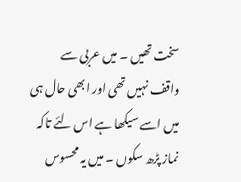سخت تھیں ۔ میں عربی سے واقف نہیں تھی اور ابھی حال ہی میں اسے سیکھا ہے اس لئے تاکہ نماز پڑھ سکوں ۔ میں یہ محسوس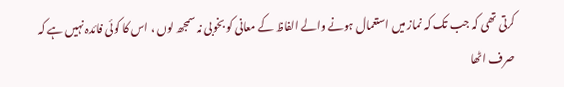کرتی تھی کہ جب تک کہ نماز میں استعمال ہونے والے الفاظ کے معانی کو بخوبی نہ سمجھ لوں ، اس کا کوئی فائدہ نہیں ہے کہ صرف اٹھا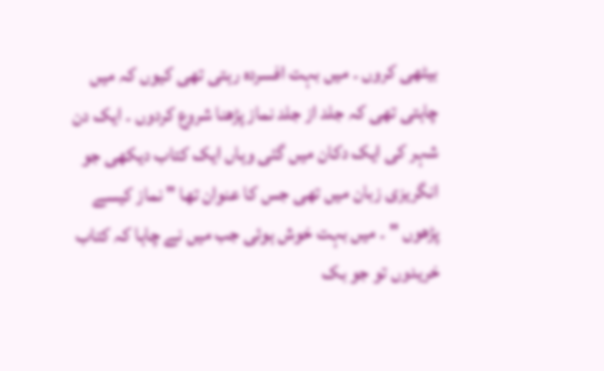بیٹھی کروں ۔ میں بہت افسردہ رہتی تھی کیوں کہ ميں چاہتی تھی کہ جلد از جلد نماز پڑھنا شروع کردوں ۔ ایک دن شہر کی ایک دکان میں گئی وہاں ایک کتاب دیکھی جو انگریزی زبان میں تھی جس کا عنوان تھا " نماز کیسے پڑھوں " ۔ ميں بہت خوش ہوئی جب میں نے چاہا کہ کتاب خریدوں تو جو بک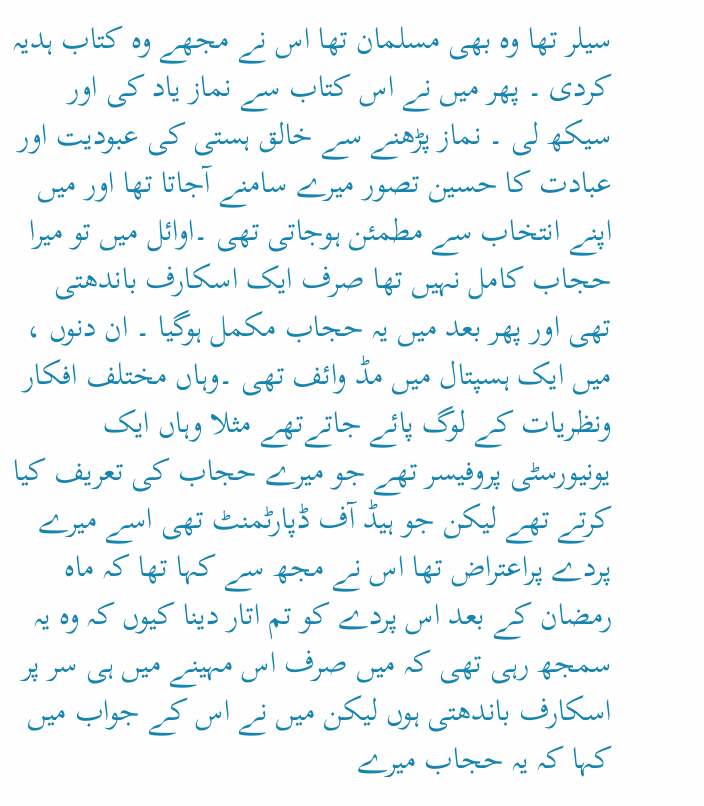سیلر تھا وہ بھی مسلمان تھا اس نے مجھے وہ کتاب ہدیہ کردی ۔ پھر میں نے اس کتاب سے نماز یاد کی اور سیکھ لی ۔ نماز پڑھنے سے خالق ہستی کی عبودیت اور عبادت کا حسین تصور میرے سامنے آجاتا تھا اور میں اپنے انتخاب سے مطمئن ہوجاتی تھی ۔اوائل میں تو میرا حجاب کامل نہیں تھا صرف ایک اسکارف باندھتی تھی اور پھر بعد میں یہ حجاب مکمل ہوگيا ۔ ان دنوں ، میں ایک ہسپتال میں مڈ وائف تھی ۔وہاں مختلف افکار ونظریات کے لوگ پائے جاتےتھے مثلا وہاں ایک یونیورسٹی پروفیسر تھے جو میرے حجاب کی تعریف کیا کرتے تھے لیکن جو ہیڈ آف ڈپارٹمنٹ تھی اسے میرے پردے پراعتراض تھا اس نے مجھ سے کہا تھا کہ ماہ رمضان کے بعد اس پردے کو تم اتار دینا کیوں کہ وہ یہ سمجھ رہی تھی کہ میں صرف اس مہینے میں ہی سر پر اسکارف باندھتی ہوں لیکن میں نے اس کے جواب میں کہا کہ یہ حجاب میرے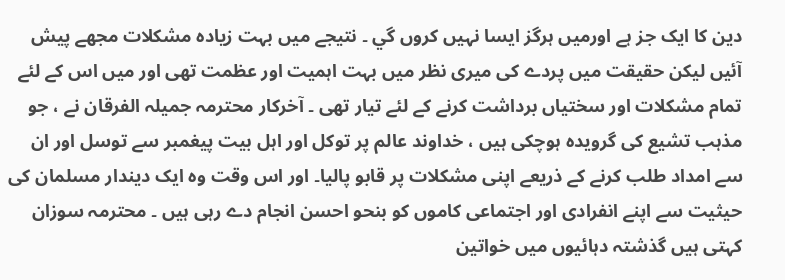دین کا ایک جز ہے اورمیں ہرگز ایسا نہیں کروں گي ۔ نتیجے میں بہت زیادہ مشکلات مجھے پیش آئیں لیکن حقیقت میں پردے کی میری نظر میں بہت اہمیت اور عظمت تھی اور میں اس کے لئے تمام مشکلات اور سختیاں برداشت کرنے کے لئے تیار تھی ۔ آخرکار محترمہ جمیلہ الفرقان نے ، جو مذہب تشیع کی گرویدہ ہوچکی ہیں ، خداوند عالم پر توکل اور اہل بیت پیغمبر سے توسل اور ان سے امداد طلب کرنے کے ذریعے اپنی مشکلات پر قابو پالیا۔ اور اس وقت وہ ایک دیندار مسلمان کی حیثیت سے اپنے انفرادی اور اجتماعی کاموں کو بنحو احسن انجام دے رہی ہیں ۔ محترمہ سوزان کہتی ہیں گذشتہ دہائیوں میں خواتین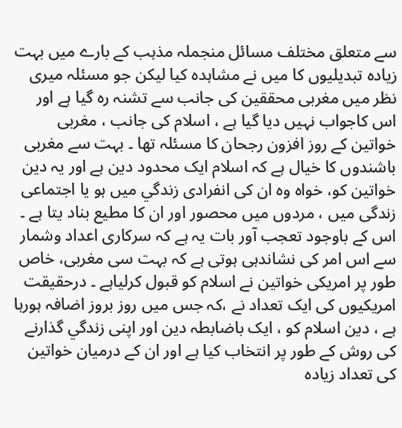سے متعلق مختلف مسائل منجملہ مذہب کے بارے میں بہت زيادہ تبدیلیوں کا میں نے مشاہدہ کیا لیکن جو مسئلہ میری نظر میں مغربی محققین کی جانب سے تشنہ رہ گیا ہے اور اس کاجواب نہیں دیا گيا ہے ، اسلام کی جانب ، مغربی خواتین کے روز افزون رجحان کا مسئلہ تھا ۔ بہت سے مغربی باشندوں کا خیال ہے کہ اسلام ایک محدود دین ہے اور یہ دین خواتین کو، خواہ وہ ان کی انفرادی زندگي میں ہو یا اجتماعی زندگی میں ، مردوں میں محصور اور ان کا مطیع بناد یتا ہے ۔ اس کے باوجود تعجب آور بات یہ ہے کہ سرکاری اعداد وشمار سے اس امر کی نشاندہی ہوتی ہے کہ بہت سی مغربی، خاص طور پر امریکی خواتین نے اسلام کو قبول کرلیاہے ۔ درحقیقت امریکیوں کی ایک تعداد نے ،کہ جس ميں روز بروز اضافہ ہورہا ہے ، دین اسلام کو ، ایک باضابطہ دین اور اپنی زندگي گذارنے کی روش کے طور پر انتخاب کیا ہے اور ان کے درمیان خواتین کی تعداد زیادہ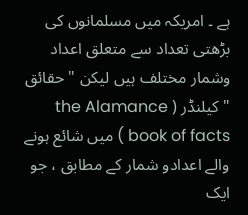ہے ۔ امریکہ میں مسلمانوں کی بڑھتی تعداد سے متعلق اعداد وشمار مختلف ہيں لیکن " حقائق " کیلنڈر ( the Alamance book of facts ) میں شائع ہونے والے اعدادو شمار کے مطابق ، جو ایک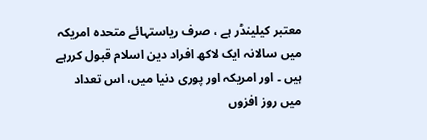معتبر کیلینڈر ہے ، صرف ریاستہائے متحدہ امریکہ ميں سالانہ ایک لاکھ افراد دین اسلام قبول کررہے ہيں ۔ اور امریکہ اور پوری دنیا میں، اس تعداد میں روز افزوں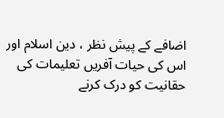اضافے کے پیش نظر ، دین اسلام اور اس کی حیات آفریں تعلیمات کی حقانیت کو درک کرنے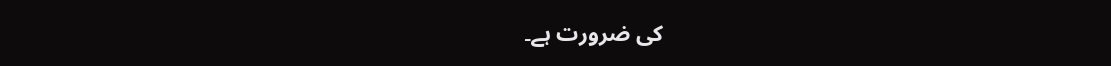کی ضرورت ہے۔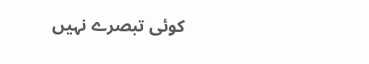کوئی تبصرے نہیں